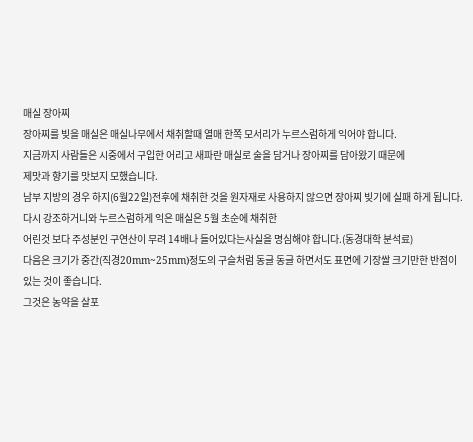매실 장아찌
장아찌를 빚을 매실은 매실나무에서 채취할때 열매 한쪽 모서리가 누르스럼하게 익어야 합니다.
지금까지 사람들은 시중에서 구입한 어리고 새파란 매실로 술을 담거나 장아찌를 담아왔기 때문에
제맛과 향기를 맛보지 모했습니다.
남부 지방의 경우 하지(6월22일)전후에 채취한 것을 원자재로 사용하지 않으면 장아찌 빚기에 실패 하게 됩니다.
다시 강조하거니와 누르스럼하게 익은 매실은 5월 초순에 채취한
어린것 보다 주성분인 구연산이 무려 14배나 들어있다는사실을 명심해야 합니다.(동경대학 분석료)
다음은 크기가 중간(직경20mm~25mm)정도의 구슬처럼 동글 동글 하면서도 표면에 기장쌀 크기만한 반점이 있는 것이 좋습니다.
그것은 농약을 살포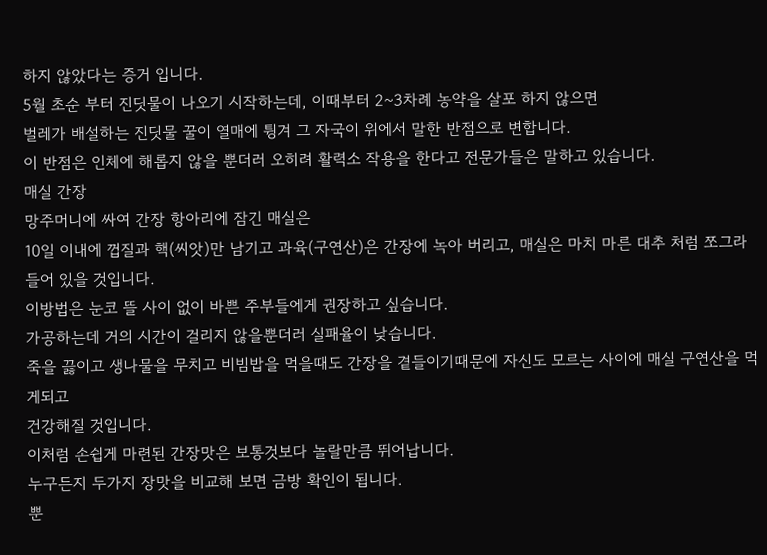하지 않았다는 증거 입니다.
5월 초순 부터 진딧물이 나오기 시작하는데, 이때부터 2~3차례 농약을 살포 하지 않으면
벌레가 배설하는 진딧물 꿀이 열매에 튕겨 그 자국이 위에서 말한 반점으로 변합니다.
이 반점은 인체에 해롭지 않을 뿐더러 오히려 활력소 작용을 한다고 전문가들은 말하고 있습니다.
매실 간장
망주머니에 싸여 간장 항아리에 잠긴 매실은
10일 이내에 껍질과 핵(씨앗)만 남기고 과육(구연산)은 간장에 녹아 버리고, 매실은 마치 마른 대추 처럼 쪼그라들어 있을 것입니다.
이방법은 눈코 뜰 사이 없이 바쁜 주부들에게 권장하고 싶습니다.
가공하는데 거의 시간이 걸리지 않을뿐더러 실패율이 낮습니다.
죽을 끓이고 생나물을 무치고 비빔밥을 먹을때도 간장을 곁들이기때문에 자신도 모르는 사이에 매실 구연산을 먹게되고
건강해질 것입니다.
이처럼 손쉽게 마련된 간장맛은 보통것보다 놀랄만큼 뛰어납니다.
누구든지 두가지 장맛을 비교해 보면 금방 확인이 됩니다.
뿐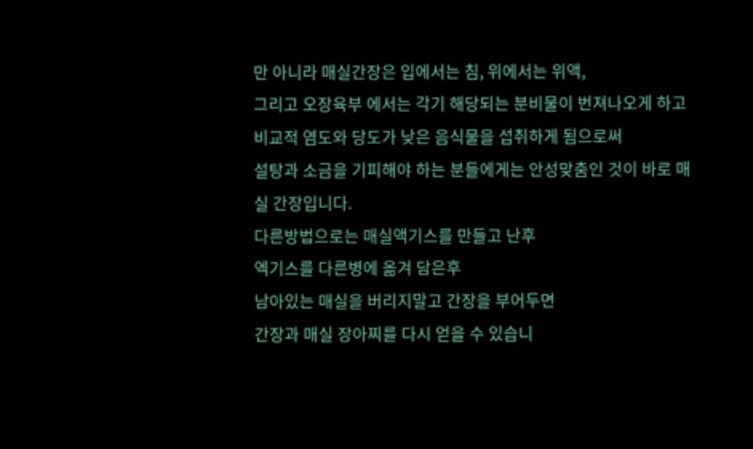만 아니라 매실간장은 입에서는 침, 위에서는 위액,
그리고 오장육부 에서는 각기 해당되는 분비물이 번져나오게 하고
비교적 염도와 당도가 낮은 음식물을 섭취하게 됨으로써
설탕과 소금을 기피해야 하는 분들에게는 안성맞춤인 것이 바로 매실 간장입니다.
다른방법으로는 매실액기스를 만들고 난후
엑기스를 다른병에 옮겨 담은후
남아있는 매실을 버리지말고 간장을 부어두면
간장과 매실 장아찌를 다시 얻을 수 있습니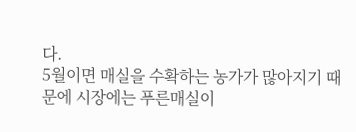다.
5월이면 매실을 수확하는 농가가 많아지기 때문에 시장에는 푸른매실이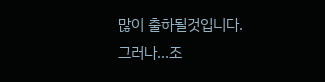많이 출하될것입니다.
그러나...조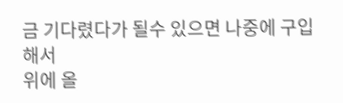금 기다렸다가 될수 있으면 나중에 구입해서
위에 올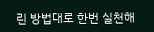린 방법대로 한번 실천해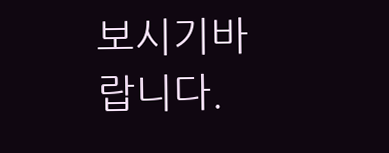보시기바랍니다.